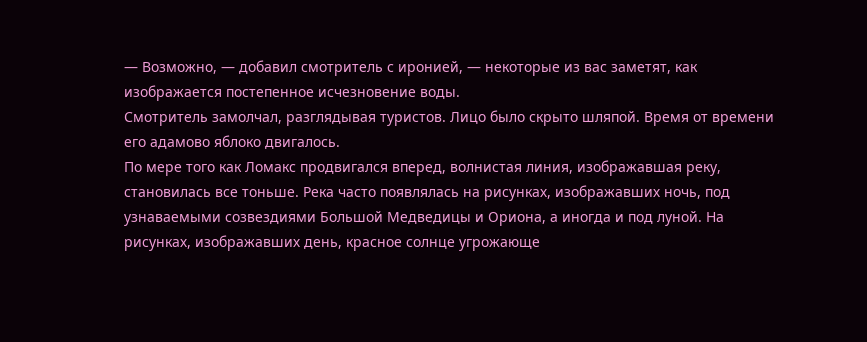— Возможно, — добавил смотритель с иронией, — некоторые из вас заметят, как изображается постепенное исчезновение воды.
Смотритель замолчал, разглядывая туристов. Лицо было скрыто шляпой. Время от времени его адамово яблоко двигалось.
По мере того как Ломакс продвигался вперед, волнистая линия, изображавшая реку, становилась все тоньше. Река часто появлялась на рисунках, изображавших ночь, под узнаваемыми созвездиями Большой Медведицы и Ориона, а иногда и под луной. На рисунках, изображавших день, красное солнце угрожающе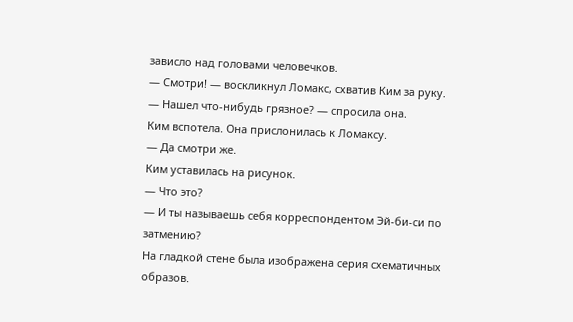зависло над головами человечков.
— Смотри! — воскликнул Ломакс, схватив Ким за руку.
— Нашел что-нибудь грязное? — спросила она.
Ким вспотела. Она прислонилась к Ломаксу.
— Да смотри же.
Ким уставилась на рисунок.
— Что это?
— И ты называешь себя корреспондентом Эй-би-си по затмению?
На гладкой стене была изображена серия схематичных образов.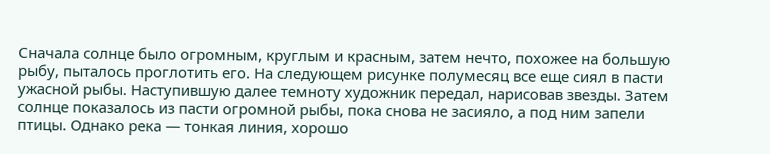Сначала солнце было огромным, круглым и красным, затем нечто, похожее на большую рыбу, пыталось проглотить его. На следующем рисунке полумесяц все еще сиял в пасти ужасной рыбы. Наступившую далее темноту художник передал, нарисовав звезды. Затем солнце показалось из пасти огромной рыбы, пока снова не засияло, а под ним запели птицы. Однако река — тонкая линия, хорошо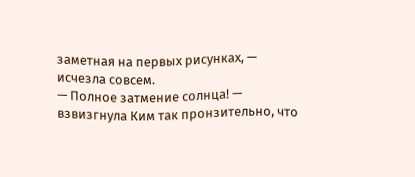заметная на первых рисунках, — исчезла совсем.
— Полное затмение солнца! — взвизгнула Ким так пронзительно, что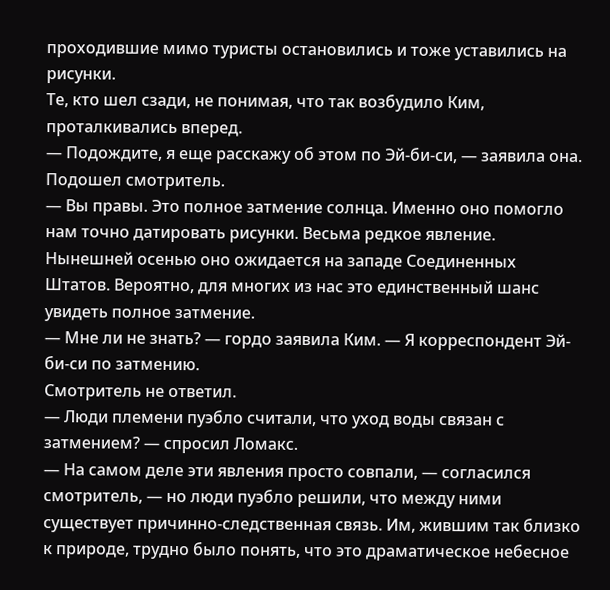проходившие мимо туристы остановились и тоже уставились на рисунки.
Те, кто шел сзади, не понимая, что так возбудило Ким, проталкивались вперед.
— Подождите, я еще расскажу об этом по Эй-би-си, — заявила она.
Подошел смотритель.
— Вы правы. Это полное затмение солнца. Именно оно помогло нам точно датировать рисунки. Весьма редкое явление. Нынешней осенью оно ожидается на западе Соединенных Штатов. Вероятно, для многих из нас это единственный шанс увидеть полное затмение.
— Мне ли не знать? — гордо заявила Ким. — Я корреспондент Эй-би-си по затмению.
Смотритель не ответил.
— Люди племени пуэбло считали, что уход воды связан с затмением? — спросил Ломакс.
— На самом деле эти явления просто совпали, — согласился смотритель, — но люди пуэбло решили, что между ними существует причинно-следственная связь. Им, жившим так близко к природе, трудно было понять, что это драматическое небесное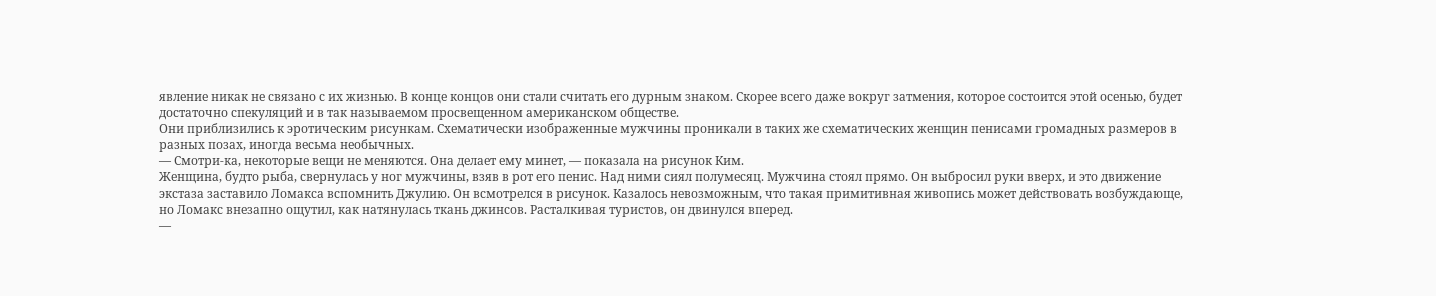явление никак не связано с их жизнью. В конце концов они стали считать его дурным знаком. Скорее всего даже вокруг затмения, которое состоится этой осенью, будет достаточно спекуляций и в так называемом просвещенном американском обществе.
Они приблизились к эротическим рисункам. Схематически изображенные мужчины проникали в таких же схематических женщин пенисами громадных размеров в разных позах, иногда весьма необычных.
— Смотри-ка, некоторые вещи не меняются. Она делает ему минет, — показала на рисунок Ким.
Женщина, будто рыба, свернулась у ног мужчины, взяв в рот его пенис. Над ними сиял полумесяц. Мужчина стоял прямо. Он выбросил руки вверх, и это движение экстаза заставило Ломакса вспомнить Джулию. Он всмотрелся в рисунок. Казалось невозможным, что такая примитивная живопись может действовать возбуждающе, но Ломакс внезапно ощутил, как натянулась ткань джинсов. Расталкивая туристов, он двинулся вперед.
—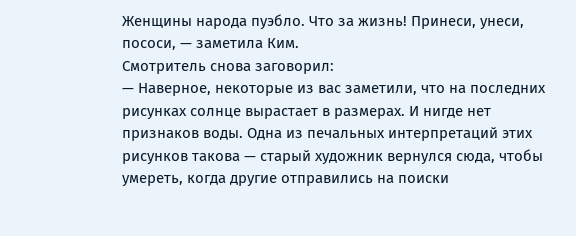Женщины народа пуэбло. Что за жизнь! Принеси, унеси, пососи, — заметила Ким.
Смотритель снова заговорил:
— Наверное, некоторые из вас заметили, что на последних рисунках солнце вырастает в размерах. И нигде нет признаков воды. Одна из печальных интерпретаций этих рисунков такова — старый художник вернулся сюда, чтобы умереть, когда другие отправились на поиски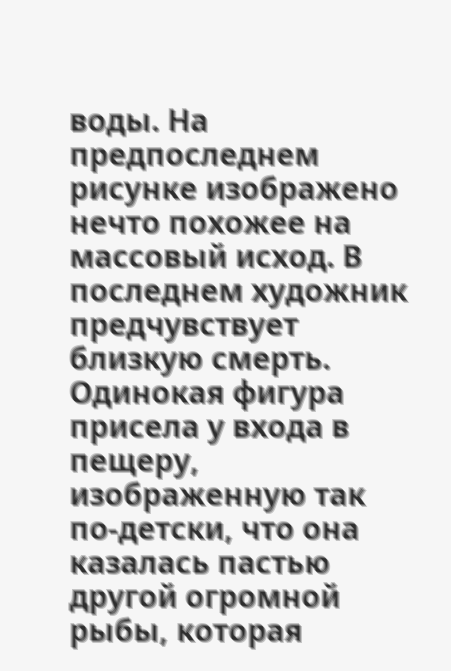воды. На предпоследнем рисунке изображено нечто похожее на массовый исход. В последнем художник предчувствует близкую смерть.
Одинокая фигура присела у входа в пещеру, изображенную так по-детски, что она казалась пастью другой огромной рыбы, которая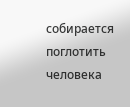собирается поглотить человека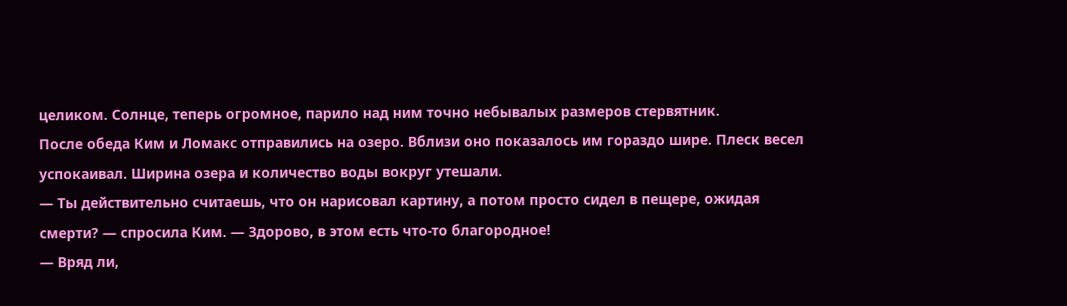целиком. Солнце, теперь огромное, парило над ним точно небывалых размеров стервятник.
После обеда Ким и Ломакс отправились на озеро. Вблизи оно показалось им гораздо шире. Плеск весел успокаивал. Ширина озера и количество воды вокруг утешали.
— Ты действительно считаешь, что он нарисовал картину, а потом просто сидел в пещере, ожидая смерти? — спросила Ким. — Здорово, в этом есть что-то благородное!
— Вряд ли,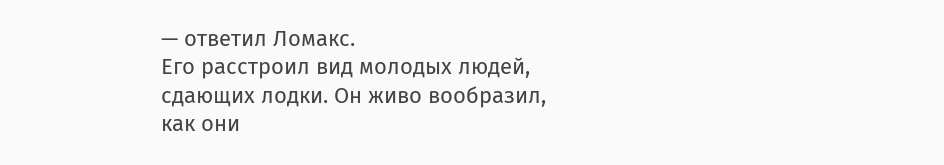— ответил Ломакс.
Его расстроил вид молодых людей, сдающих лодки. Он живо вообразил, как они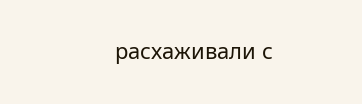расхаживали с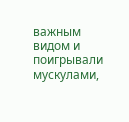важным видом и поигрывали мускулами,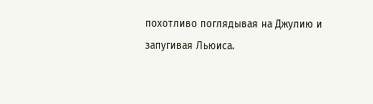похотливо поглядывая на Джулию и запугивая Льюиса.